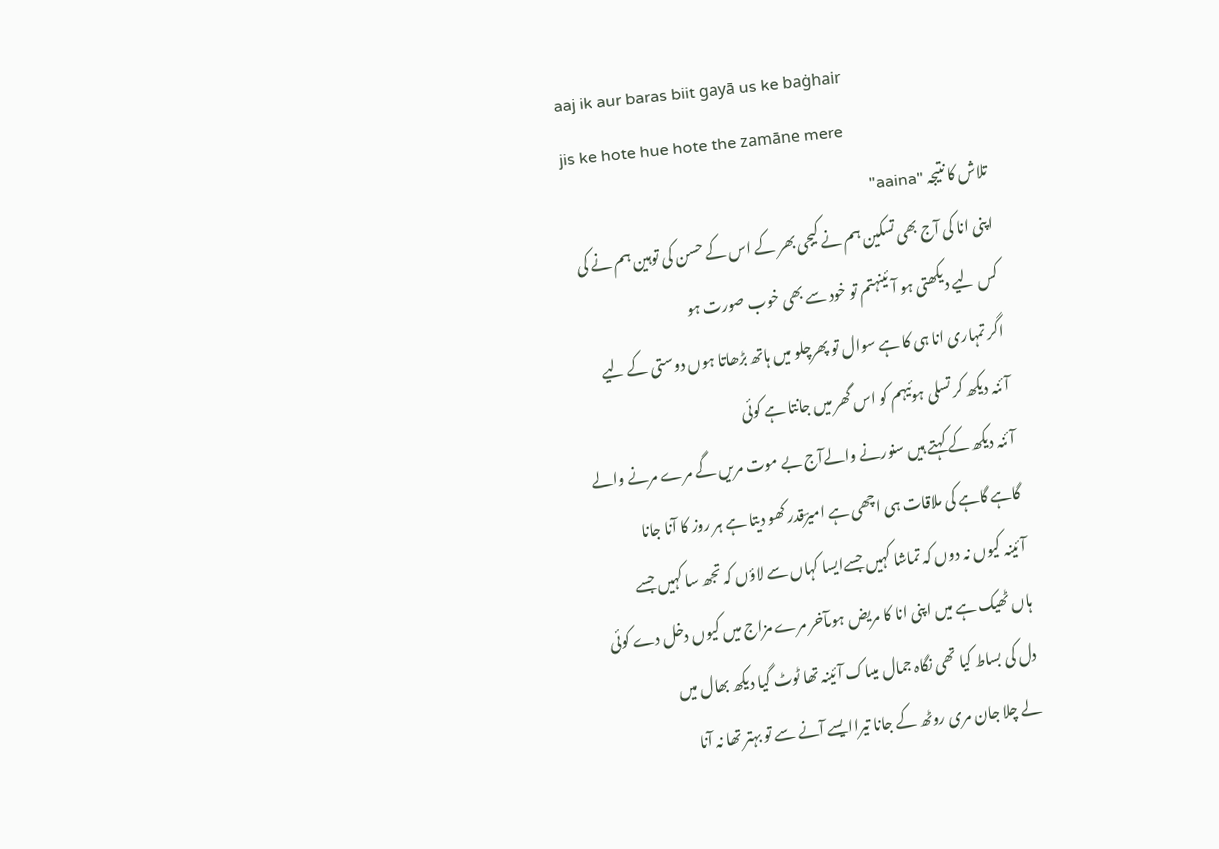aaj ik aur baras biit gayā us ke baġhair
jis ke hote hue hote the zamāne mere
تلاش کا نتیجہ "aaina"
اپنی انا کی آج بھی تسکین ہم نے کیجی بھر کے اس کے حسن کی توہین ہم نے کی
کس لیے دیکھتی ہو آئینہتم تو خود سے بھی خوب صورت ہو
اگر تمہاری انا ہی کا ہے سوال تو پھرچلو میں ہاتھ بڑھاتا ہوں دوستی کے لیے
آئنہ دیکھ کر تسلی ہوئیہم کو اس گھر میں جانتا ہے کوئی
آئنہ دیکھ کے کہتے ہیں سنورنے والےآج بے موت مریں گے مرے مرنے والے
گاہے گاہے کی ملاقات ہی اچھی ہے امیرؔقدر کھو دیتا ہے ہر روز کا آنا جانا
آئینہ کیوں نہ دوں کہ تماشا کہیں جسےایسا کہاں سے لاؤں کہ تجھ سا کہیں جسے
ہاں ٹھیک ہے میں اپنی انا کا مریض ہوںآخر مرے مزاج میں کیوں دخل دے کوئی
دل کی بساط کیا تھی نگاہ جمال میںاک آئینہ تھا ٹوٹ گیا دیکھ بھال میں
لے چلا جان مری روٹھ کے جانا تیراایسے آنے سے تو بہتر تھا نہ آنا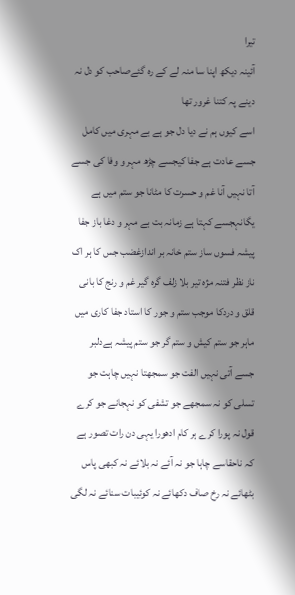تیرا
آئینہ دیکھ اپنا سا منہ لے کے رہ گئےصاحب کو دل نہ دینے پہ کتنا غرور تھا
اسے کیوں ہم نے دیا دل جو ہے بے مہری میں کامل جسے عادت ہے جفا کیجسے چڑھ مہر و وفا کی جسے آتا نہیں آنا غم و حسرت کا مٹانا جو ستم میں ہے یگانہجسے کہتا ہے زمانہ بت بے مہر و دغا باز جفا پیشہ فسوں ساز ستم خانہ بر اندازغضب جس کا ہر اک ناز نظر فتنہ مژہ تیر بلا زلف گرہ گیر غم و رنج کا بانی قلق و دردکا موجب ستم و جور کا استاد جفا کاری میں ماہر جو ستم کیش و ستم گر جو ستم پیشہ ہےدلبر جسے آتی نہیں الفت جو سمجھتا نہیں چاہت جو تسلی کو نہ سمجھے جو تشفی کو نہجانے جو کرے قول نہ پورا کرے ہر کام ادھورا یہی دن رات تصور ہے کہ ناحقاسے چاہا جو نہ آئے نہ بلائے نہ کبھی پاس بٹھائے نہ رخ صاف دکھائے نہ کوئیبات سنائے نہ لگی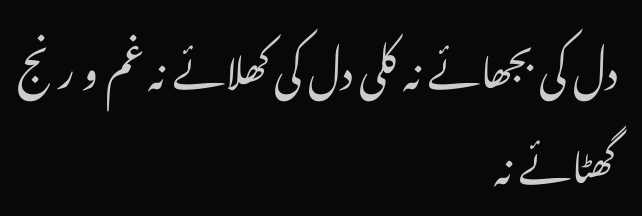دل کی بجھائے نہ کلی دل کی کھلائے نہ غم و رنج گھٹائے نہ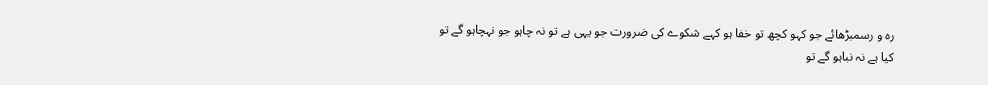رہ و رسمبڑھائے جو کہو کچھ تو خفا ہو کہے شکوے کی ضرورت جو یہی ہے تو نہ چاہو جو نہچاہو گے تو کیا ہے نہ نباہو گے تو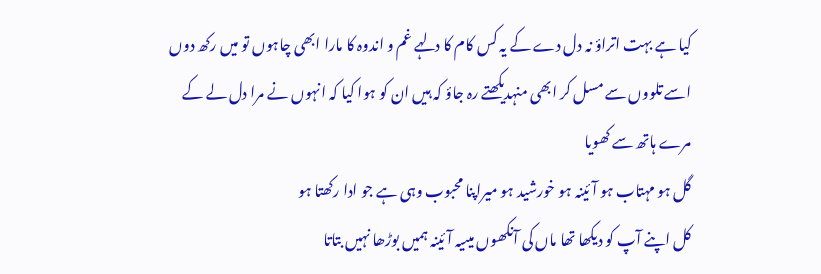کیا ہے بہت اتراؤ نہ دل دے کے یہ کس کام کا دلہے غم و اندوہ کا مارا ابھی چاہوں تو میں رکھ دوں اسے تلووں سے مسل کر ابھی منہدیکھتے رہ جاؤ کہ ہیں ان کو ہوا کیا کہ انہوں نے مرا دل لے کے مرے ہاتھ سے کھویا
گل ہو مہتاب ہو آئینہ ہو خورشید ہو میراپنا محبوب وہی ہے جو ادا رکھتا ہو
کل اپنے آپ کو دیکھا تھا ماں کی آنکھوں میںیہ آئینہ ہمیں بوڑھا نہیں بتاتا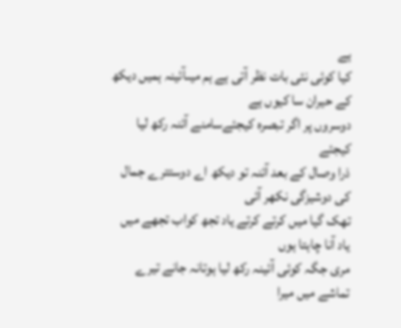ہے
کیا کوئی نئی بات نظر آتی ہے ہم میںآئینہ ہمیں دیکھ کے حیران سا کیوں ہے
دوسروں پر اگر تبصرہ کیجئےسامنے آئنہ رکھ لیا کیجئے
ذرا وصال کے بعد آئنہ تو دیکھ اے دوستترے جمال کی دوشیزگی نکھر آئی
تھک گیا میں کرتے کرتے یاد تجھ کواب تجھے میں یاد آنا چاہتا ہوں
مری جگہ کوئی آئینہ رکھ لیا ہوتانہ جانے تیرے تماشے میں میرا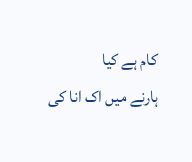کام ہے کیا
ہارنے میں اک انا کی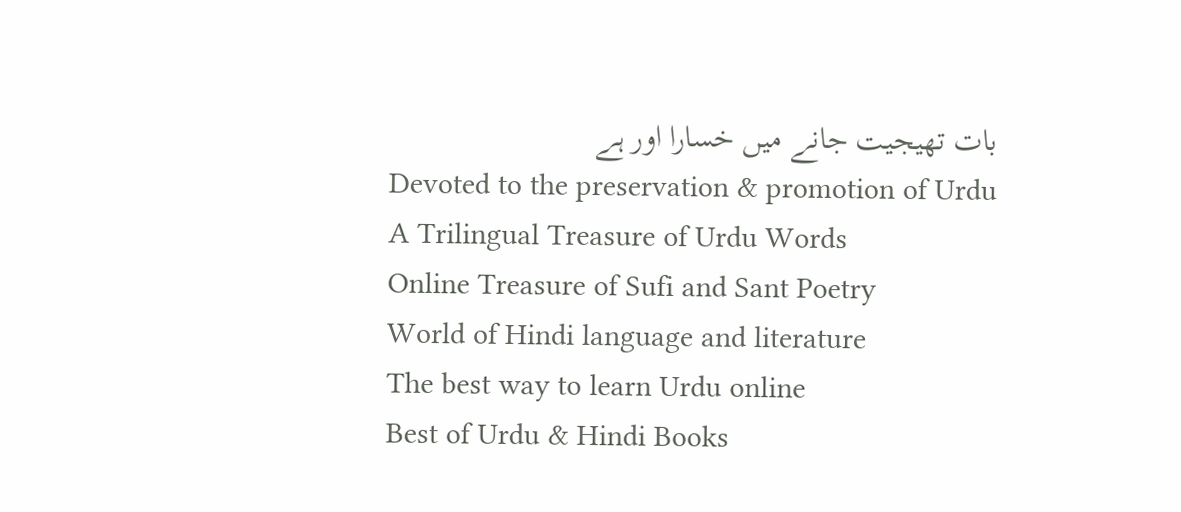بات تھیجیت جانے میں خسارا اور ہے
Devoted to the preservation & promotion of Urdu
A Trilingual Treasure of Urdu Words
Online Treasure of Sufi and Sant Poetry
World of Hindi language and literature
The best way to learn Urdu online
Best of Urdu & Hindi Books